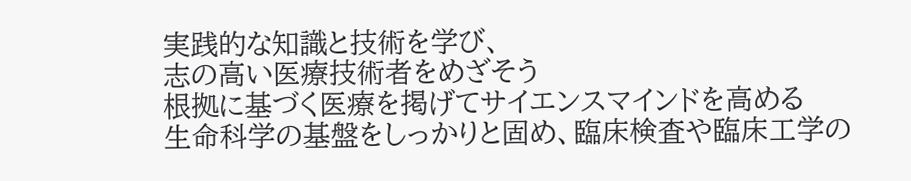実践的な知識と技術を学び、
志の高い医療技術者をめざそう
根拠に基づく医療を掲げてサイエンスマインドを高める
生命科学の基盤をしっかりと固め、臨床検査や臨床工学の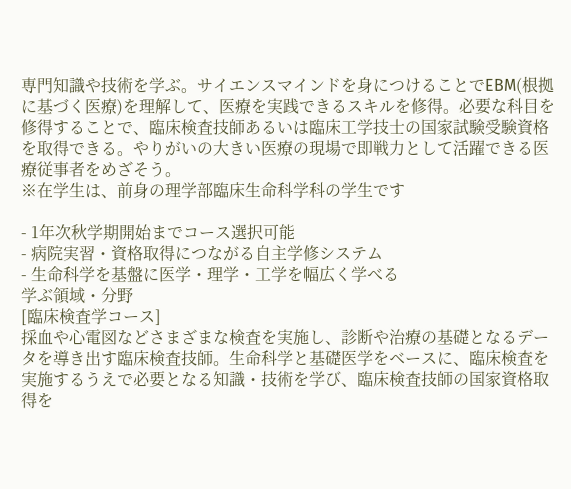専門知識や技術を学ぶ。サイエンスマインドを身につけることでEBM(根拠に基づく医療)を理解して、医療を実践できるスキルを修得。必要な科目を修得することで、臨床検査技師あるいは臨床工学技士の国家試験受験資格を取得できる。やりがいの大きい医療の現場で即戦力として活躍できる医療従事者をめざそう。
※在学生は、前身の理学部臨床生命科学科の学生です

- 1年次秋学期開始までコース選択可能
- 病院実習・資格取得につながる自主学修システム
- 生命科学を基盤に医学・理学・工学を幅広く学べる
学ぶ領域・分野
[臨床検査学コース]
採血や心電図などさまざまな検査を実施し、診断や治療の基礎となるデータを導き出す臨床検査技師。生命科学と基礎医学をベースに、臨床検査を実施するうえで必要となる知識・技術を学び、臨床検査技師の国家資格取得を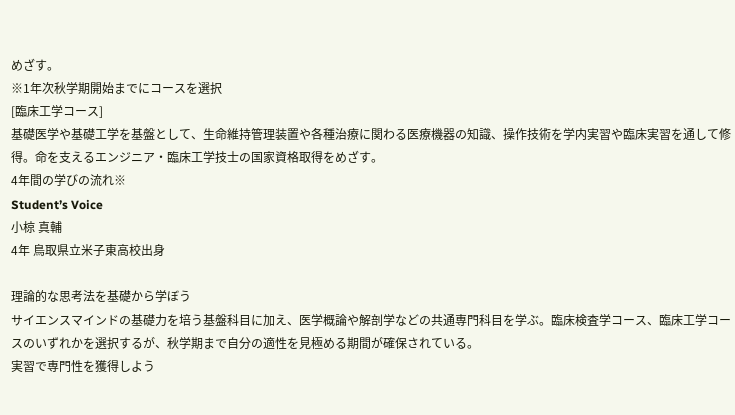めざす。
※1年次秋学期開始までにコースを選択
[臨床工学コース]
基礎医学や基礎工学を基盤として、生命維持管理装置や各種治療に関わる医療機器の知識、操作技術を学内実習や臨床実習を通して修得。命を支えるエンジニア・臨床工学技士の国家資格取得をめざす。
4年間の学びの流れ※
Student’s Voice
小椋 真輔
4年 鳥取県立米子東高校出身

理論的な思考法を基礎から学ぼう
サイエンスマインドの基礎力を培う基盤科目に加え、医学概論や解剖学などの共通専門科目を学ぶ。臨床検査学コース、臨床工学コースのいずれかを選択するが、秋学期まで自分の適性を見極める期間が確保されている。
実習で専門性を獲得しよう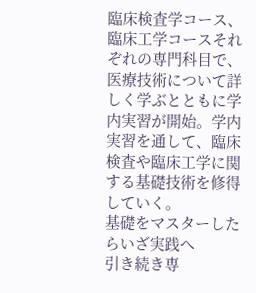臨床検査学コース、臨床工学コースそれぞれの専門科目で、医療技術について詳しく学ぶとともに学内実習が開始。学内実習を通して、臨床検査や臨床工学に関する基礎技術を修得していく。
基礎をマスターしたらいざ実践へ
引き続き専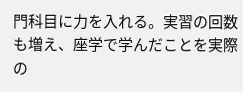門科目に力を入れる。実習の回数も増え、座学で学んだことを実際の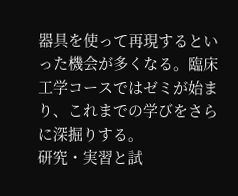器具を使って再現するといった機会が多くなる。臨床工学コースではゼミが始まり、これまでの学びをさらに深掘りする。
研究・実習と試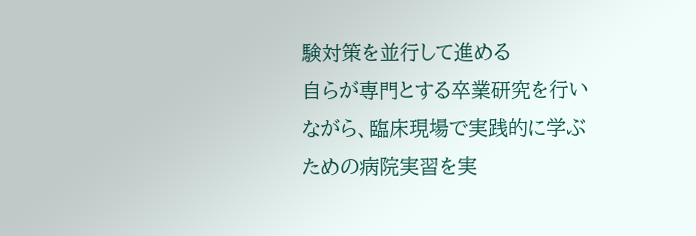験対策を並行して進める
自らが専門とする卒業研究を行いながら、臨床現場で実践的に学ぶための病院実習を実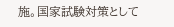施。国家試験対策として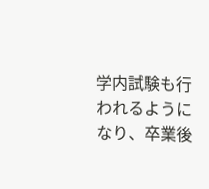学内試験も行われるようになり、卒業後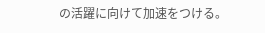の活躍に向けて加速をつける。